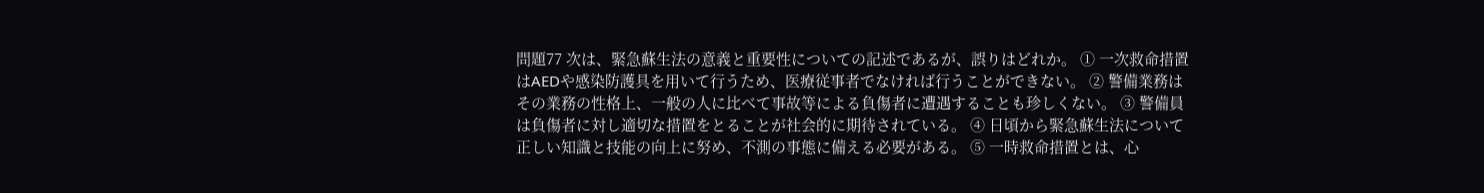問題77 次は、緊急蘇生法の意義と重要性についての記述であるが、誤りはどれか。 ① 一次救命措置はAEDや感染防護具を用いて行うため、医療従事者でなければ行うことができない。 ② 警備業務はその業務の性格上、一般の人に比べて事故等による負傷者に遭遇することも珍しくない。 ③ 警備員は負傷者に対し適切な措置をとることが社会的に期待されている。 ④ 日頃から緊急蘇生法について正しい知識と技能の向上に努め、不測の事態に備える必要がある。 ⑤ 一時救命措置とは、心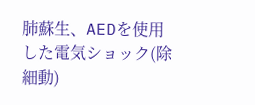肺蘇生、AEDを使用した電気ショック(除細動)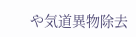や気道異物除去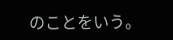のことをいう。